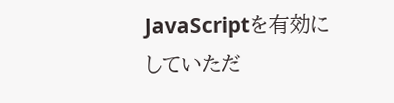JavaScriptを有効にしていただ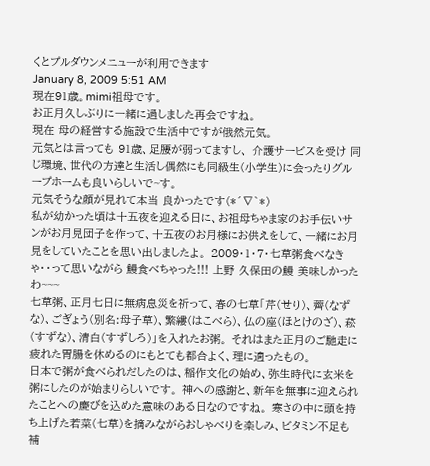くとプルダウンメニューが利用できます
January 8, 2009 5:51 AM
現在91歳。mimi祖母です。
お正月久しぶりに一緒に過しました再会ですね。
現在 母の経営する施設で生活中ですが俄然元気。
元気とは言っても 91歳、足腰が弱ってますし、 介護サービスを受け 同じ環境、世代の方達と生活し偶然にも同級生(小学生)に会ったりグループホームも良いらしいで~す。
元気そうな顔が見れて本当 良かったです(*´∇`*)
私が幼かった頃は十五夜を迎える日に、お祖母ちゃま家のお手伝いサンがお月見団子を作って、十五夜のお月様にお供えをして、一緒にお月見をしていたことを思い出しましたよ。 2009・1・7・七草粥食べなきゃ・・って思いながら 鰻食べちゃった!!! 上野 久保田の鰻 美味しかったわ~~~
七草粥、正月七日に無病息災を祈って、春の七草「芹(せり)、薺(なずな)、ごぎょう(別名:母子草)、繁縷(はこべら)、仏の座(ほとけのざ)、菘(すずな)、清白(すずしろ)」を入れたお粥。 それはまた正月のご馳走に疲れた胃腸を休めるのにもとても都合よく、理に適ったもの。
日本で粥が食べられだしたのは、稲作文化の始め、弥生時代に玄米を粥にしたのが始まりらしいです。 神への感謝と、新年を無事に迎えられたことへの慶びを込めた意味のある日なのですね。 寒さの中に頭を持ち上げた若菜(七草)を摘みながらおしゃべりを楽しみ、ビタミン不足も補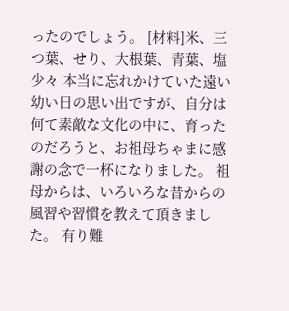ったのでしょう。 [材料]米、三つ葉、せり、大根葉、青葉、塩少々 本当に忘れかけていた遠い幼い日の思い出ですが、自分は何て素敵な文化の中に、育ったのだろうと、お祖母ちゃまに感謝の念で一杯になりました。 祖母からは、いろいろな昔からの風習や習慣を教えて頂きました。 有り難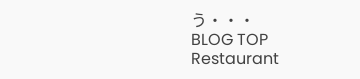う・・・
BLOG TOP
Restaurant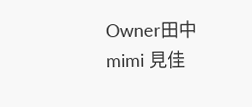Owner田中 mimi 見佳